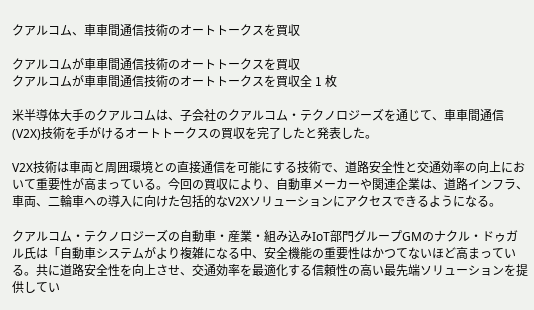クアルコム、車車間通信技術のオートトークスを買収

クアルコムが車車間通信技術のオートトークスを買収
クアルコムが車車間通信技術のオートトークスを買収全 1 枚

米半導体大手のクアルコムは、子会社のクアルコム・テクノロジーズを通じて、車車間通信(V2X)技術を手がけるオートトークスの買収を完了したと発表した。

V2X技術は車両と周囲環境との直接通信を可能にする技術で、道路安全性と交通効率の向上において重要性が高まっている。今回の買収により、自動車メーカーや関連企業は、道路インフラ、車両、二輪車への導入に向けた包括的なV2Xソリューションにアクセスできるようになる。

クアルコム・テクノロジーズの自動車・産業・組み込みIoT部門グループGMのナクル・ドゥガル氏は「自動車システムがより複雑になる中、安全機能の重要性はかつてないほど高まっている。共に道路安全性を向上させ、交通効率を最適化する信頼性の高い最先端ソリューションを提供してい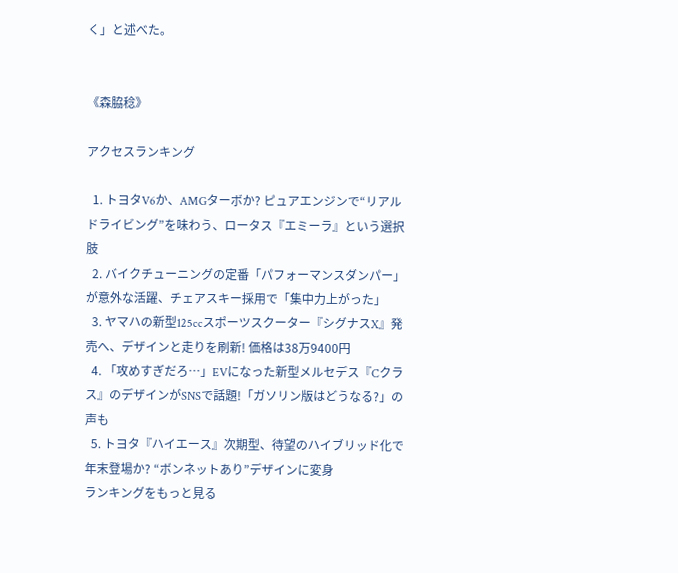く」と述べた。


《森脇稔》

アクセスランキング

  1. トヨタV6か、AMGターボか? ピュアエンジンで“リアルドライビング”を味わう、ロータス『エミーラ』という選択肢
  2. バイクチューニングの定番「パフォーマンスダンパー」が意外な活躍、チェアスキー採用で「集中力上がった」
  3. ヤマハの新型125ccスポーツスクーター『シグナスX』発売へ、デザインと走りを刷新! 価格は38万9400円
  4. 「攻めすぎだろ…」EVになった新型メルセデス『Cクラス』のデザインがSNSで話題!「ガソリン版はどうなる?」の声も
  5. トヨタ『ハイエース』次期型、待望のハイブリッド化で年末登場か? “ボンネットあり”デザインに変身
ランキングをもっと見る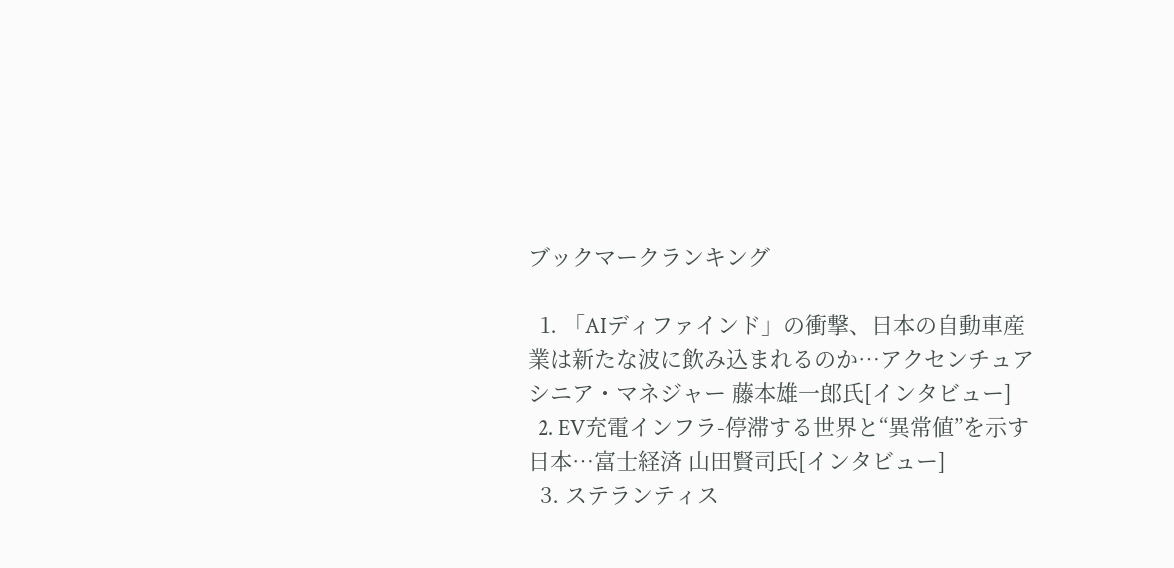ブックマークランキング

  1. 「AIディファインド」の衝撃、日本の自動車産業は新たな波に飲み込まれるのか…アクセンチュア シニア・マネジャー 藤本雄一郎氏[インタビュー]
  2. EV充電インフラ-停滞する世界と“異常値”を示す日本…富士経済 山田賢司氏[インタビュー]
  3. ステランティス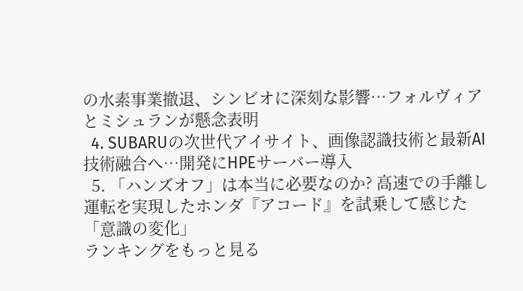の水素事業撤退、シンビオに深刻な影響…フォルヴィアとミシュランが懸念表明
  4. SUBARUの次世代アイサイト、画像認識技術と最新AI技術融合へ…開発にHPEサーバー導入
  5. 「ハンズオフ」は本当に必要なのか? 高速での手離し運転を実現したホンダ『アコード』を試乗して感じた「意識の変化」
ランキングをもっと見る